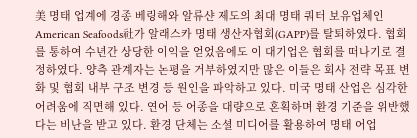美 명태 업계에 경종 베링해와 알류샨 제도의 최대 명태 쿼터 보유업체인 American Seafoods社가 알래스카 명태 생산자협회(GAPP)를 탈퇴하였다. 협회를 통하여 수년간 상당한 이익을 얻었음에도 이 대기업은 협회를 떠나기로 결정하였다. 양측 관계자는 논평을 거부하였지만 많은 이들은 회사 전략 목표 변화 및 협회 내부 구조 변경 등 원인을 파악하고 있다. 미국 명태 산업은 심각한 어려움에 직면해 있다. 연어 등 어종을 대량으로 혼획하며 환경 기준을 위반했다는 비난을 받고 있다. 환경 단체는 소셜 미디어를 활용하여 명태 어업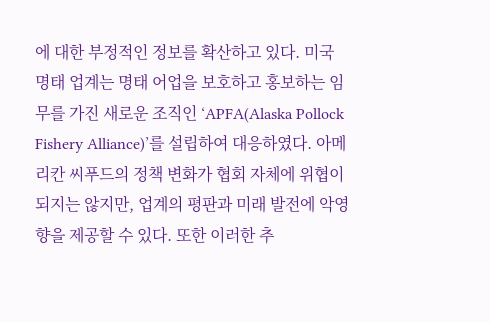에 대한 부정적인 정보를 확산하고 있다. 미국 명태 업계는 명태 어업을 보호하고 홍보하는 임무를 가진 새로운 조직인 ‘APFA(Alaska Pollock Fishery Alliance)’를 설립하여 대응하였다. 아메리칸 씨푸드의 정책 변화가 협회 자체에 위협이 되지는 않지만, 업계의 평판과 미래 발전에 악영향을 제공할 수 있다. 또한 이러한 추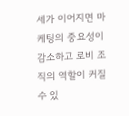세가 이어지면 마케팅의 중요성이 감소하고 로비 조직의 역할이 커질 수 있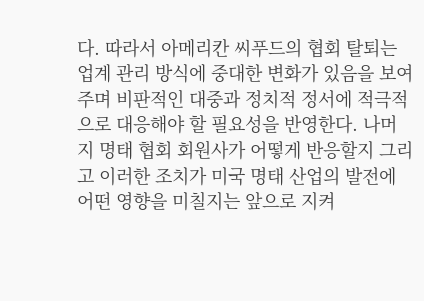다. 따라서 아메리칸 씨푸드의 협회 탈퇴는 업계 관리 방식에 중대한 변화가 있음을 보여주며 비판적인 대중과 정치적 정서에 적극적으로 대응해야 할 필요성을 반영한다. 나머지 명태 협회 회원사가 어떻게 반응할지 그리고 이러한 조치가 미국 명태 산업의 발전에 어떤 영향을 미칠지는 앞으로 지켜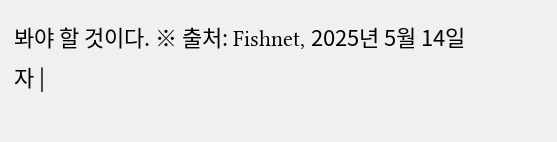봐야 할 것이다. ※ 출처: Fishnet, 2025년 5월 14일자 |